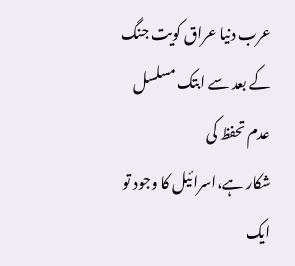عرب دنیا عراق کویت جنگ کے بعد سے ابتک مسلسل عدم تحفظ کی
شکار ہے،اسرائیل کا وجود تو ایک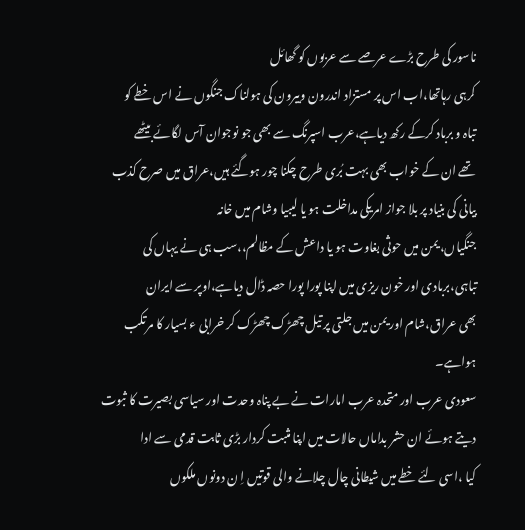ناسور کی طرح بڑے عرصے سے عربوں کو گھائل
کرہی رہاتھا،اب اس پر مستزاد اندرون وبیرون کی ہولناک جنگوں نے اس خطے کو
تباہ و برباد کرکے رکھ دیاہے،عرب اسپرنگ سے بھی جو نوجوان آس لگائے بیٹھے
تھے ان کے خواب بھی بہت بُری طرح چکنا چور ہوگئے ہیں،عراق میں صرح کذب
بیانی کی بنیاد پر بلا جواز امریکی مداخلت ہو یا لیبیا وشام میں خانہ
جنگیاں، یمن میں حوثی بغاوت ہو یا داعش کے مظالم،،سب ہی نے یہاں کی
تباہی،بربادی اور خون ریزی میں اپنا پورا پورا حصہ ڈال دیاہے،اوپر سے ایران
بھی عراق،شام اور یمن میں جلتی پر تیل چھڑک چھڑک کر خرابی ء بسیار کا مرتکب
ہواہے۔
سعودی عرب اور متحدہ عرب امارات نے بے پناہ وحدت اور سیاسی بصیرت کا ثبوت
دیتے ہوئے ان حشر بداماں حالات میں اپنا مثبت کردار بڑی ثابت قدمی سے ادا
کیا ،اسی لئے خطے میں شیطانی چال چلانے والی قوتیں اِ ن دونوں ملکوں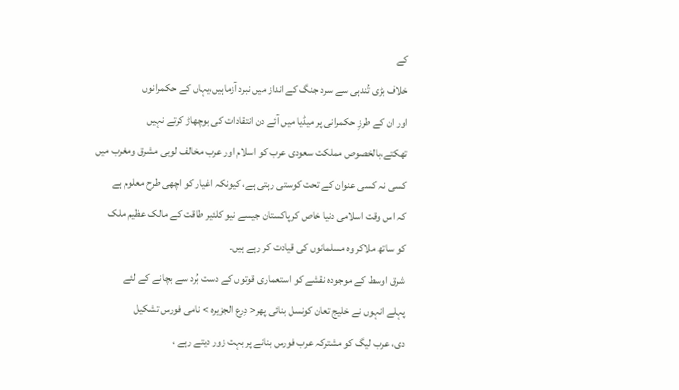کے
خلاف بڑی تُندہی سے سرد جنگ کے انداز میں نبرد آزماہیں،یہاں کے حکمرانوں
اور ان کے طرزِ حکمرانی پر میڈیا میں آئے دن انتقادات کی بوچھاڑ کرتے نہیں
تھکتے،بالخصوص مملکت سعودی عرب کو اسلام اور عرب مخالف لوبی مشرق ومغرب میں
کسی نہ کسی عنوان کے تحت کوستی رہتی ہے، کیونکہ اغیار کو اچھی طرح معلوم ہے
کہ اس وقت اسلامی دنیا خاص کرپاکستان جیسے نیو کلئیر طاقت کے مالک عظیم ملک
کو ساتھ ملاکر وہ مسلمانوں کی قیادت کر رہے ہیں۔
شرق اوسط کے موجودہ نقشے کو استعماری قوتوں کے دست بُرد سے بچانے کے لئے
پہلے انہوں نے خلیج تعان کونسل بنائی پھر< دِرع الجزیرہ > نامی فورس تشکیل
دی، عرب لیگ کو مشترکہ عرب فورس بنانے پر بہت زور دیتے رہے ،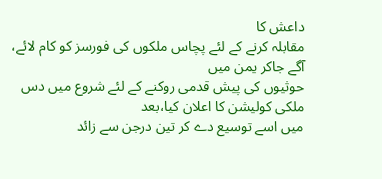داعش کا
مقابلہ کرنے کے لئے پچاس ملکوں کی فورسز کو کام لائے، آگے جاکر یمن میں
حوثیوں کی پیش قدمی روکنے کے لئے شروع میں دس ملکی کولیشن کا اعلان کیا،بعد
میں اسے توسیع دے کر تین درجن سے زائد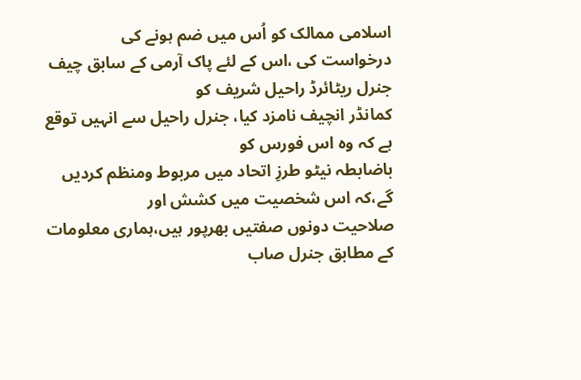اسلامی ممالک کو اُس میں ضم ہونے کی
درخواست کی ،اس کے لئے پاک آرمی کے سابق چیف جنرل ریٹائرڈ راحیل شریف کو
کمانڈر انچیف نامزد کیا، جنرل راحیل سے انہیں توقع ہے کہ وہ اس فورس کو
باضابطہ نیٹو طرزِ اتحاد میں مربوط ومنظم کردیں گے،کہ اس شخصیت میں کشش اور
صلاحیت دونوں صفتیں بھرپور ہیں،ہماری معلومات کے مطابق جنرل صاب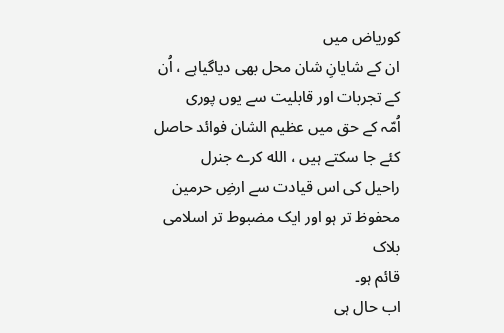کوریاض میں
ان کے شایانِ شان محل بھی دیاگیاہے ، اُن کے تجربات اور قابلیت سے یوں پوری
اُمّہ کے حق میں عظیم الشان فوائد حاصل کئے جا سکتے ہیں ، الله کرے جنرل
راحیل کی اس قیادت سے ارضِ حرمین محفوظ تر ہو اور ایک مضبوط تر اسلامی بلاک
قائم ہو۔
اب حال ہی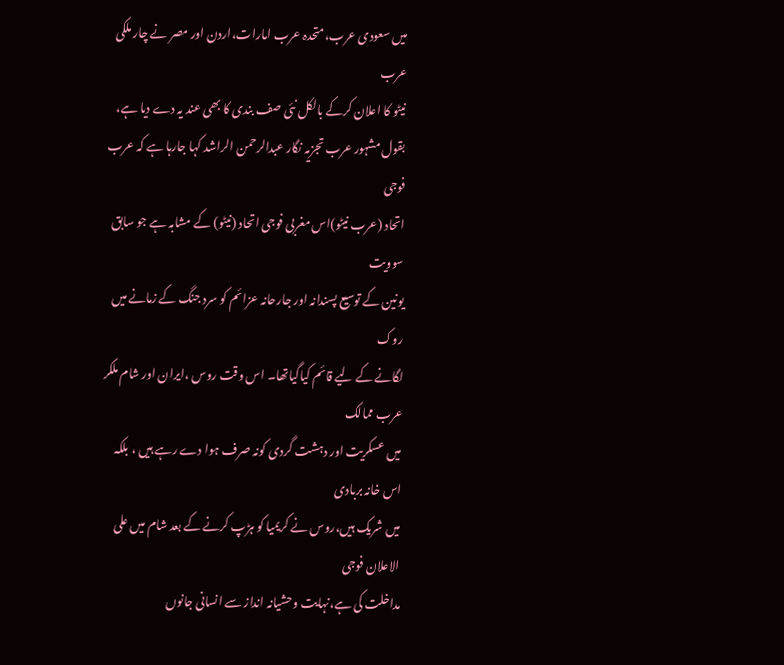میں سعودی عرب،متحدہ عرب امارات،اردن اور مصر نے چار ملکی عرب
نیٹو کا اعلان کرکے بالکل نئی صف بندی کا بھی عند یہ دے دیا ہے،
بقول مشہور عرب تجزیہ نگار عبدالرحمن الراشد کہا جارہا ہے کہ عرب فوجی
اتحاد (عرب نیٹو)اس مغربی فوجی اتحاد (نیٹو) کے مشابہ ہے جو سابق سوویت
یونین کے توسیع پسندانہ اور جارحانہ عزائم کو سرد جنگ کے زمانے میں روک
لگانے کے لیے قائم کیاگیاتھا۔ اس وقت روس ،ایران اور شام ملکر عرب ممالک
میں عسکریت اور دہشت گردی کونہ صرف ہوا دے رہے ہیں ، بلکہ اس خانہ بربادی
میں شریک ہیں،روس نے کریمیا کو ہڑپ کرنے کے بعد شام میں علی الاعلان فوجی
مداخلت کی ہے،نہایت وحشیانہ انداز سے انسانی جانوں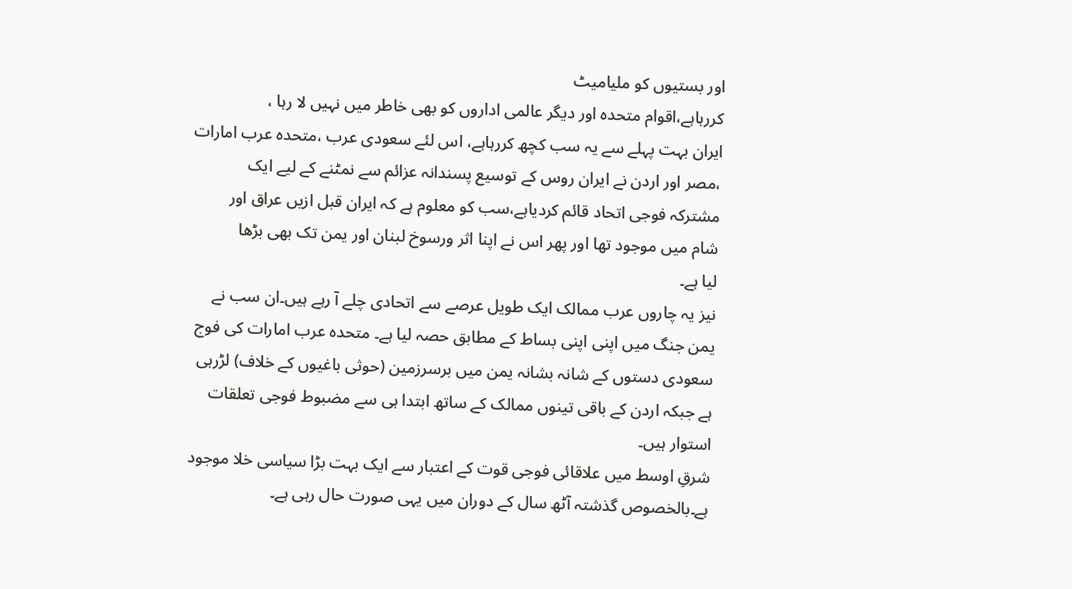اور بستیوں کو ملیامیٹ
کررہاہے،اقوام متحدہ اور دیگر عالمی اداروں کو بھی خاطر میں نہیں لا رہا ،
ایران بہت پہلے سے یہ سب کچھ کررہاہے، اس لئے سعودی عرب ،متحدہ عرب امارات
،مصر اور اردن نے ایران روس کے توسیع پسندانہ عزائم سے نمٹنے کے لیے ایک
مشترکہ فوجی اتحاد قائم کردیاہے،سب کو معلوم ہے کہ ایران قبل ازیں عراق اور
شام میں موجود تھا اور پھر اس نے اپنا اثر ورسوخ لبنان اور یمن تک بھی بڑھا
لیا ہے۔
نیز یہ چاروں عرب ممالک ایک طویل عرصے سے اتحادی چلے آ رہے ہیں۔ان سب نے
یمن جنگ میں اپنی اپنی بساط کے مطابق حصہ لیا ہے۔ متحدہ عرب امارات کی فوج
سعودی دستوں کے شانہ بشانہ یمن میں برسرزمین (حوثی باغیوں کے خلاف) لڑرہی
ہے جبکہ اردن کے باقی تینوں ممالک کے ساتھ ابتدا ہی سے مضبوط فوجی تعلقات
استوار ہیں۔
شرقِ اوسط میں علاقائی فوجی قوت کے اعتبار سے ایک بہت بڑا سیاسی خلا موجود
ہے۔بالخصوص گذشتہ آٹھ سال کے دوران میں یہی صورت حال رہی ہے۔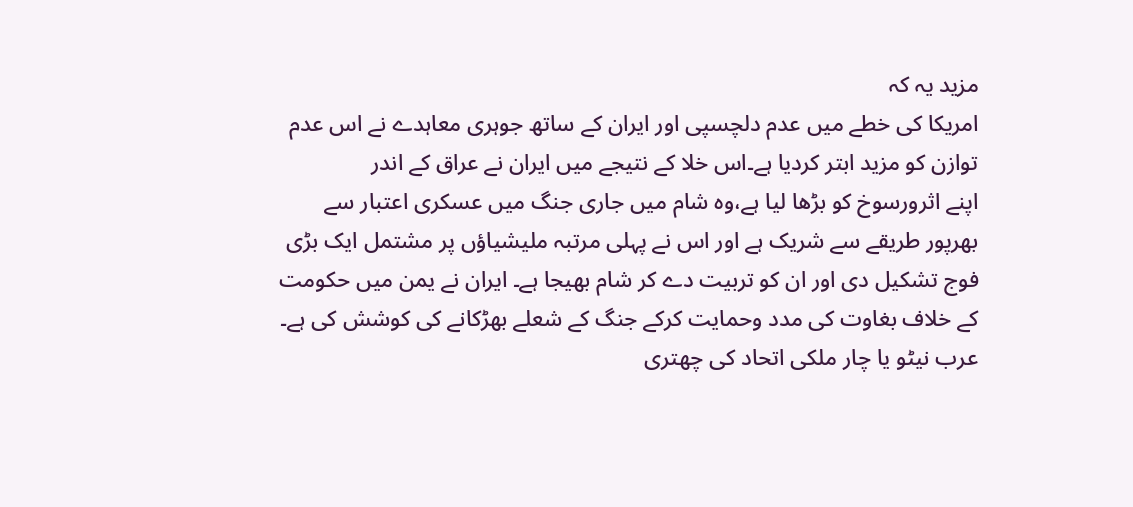مزید یہ کہ
امریکا کی خطے میں عدم دلچسپی اور ایران کے ساتھ جوہری معاہدے نے اس عدم
توازن کو مزید ابتر کردیا ہے۔اس خلا کے نتیجے میں ایران نے عراق کے اندر
اپنے اثرورسوخ کو بڑھا لیا ہے،وہ شام میں جاری جنگ میں عسکری اعتبار سے
بھرپور طریقے سے شریک ہے اور اس نے پہلی مرتبہ ملیشیاؤں پر مشتمل ایک بڑی
فوج تشکیل دی اور ان کو تربیت دے کر شام بھیجا ہے۔ ایران نے یمن میں حکومت
کے خلاف بغاوت کی مدد وحمایت کرکے جنگ کے شعلے بھڑکانے کی کوشش کی ہے۔
عرب نیٹو یا چار ملکی اتحاد کی چھتری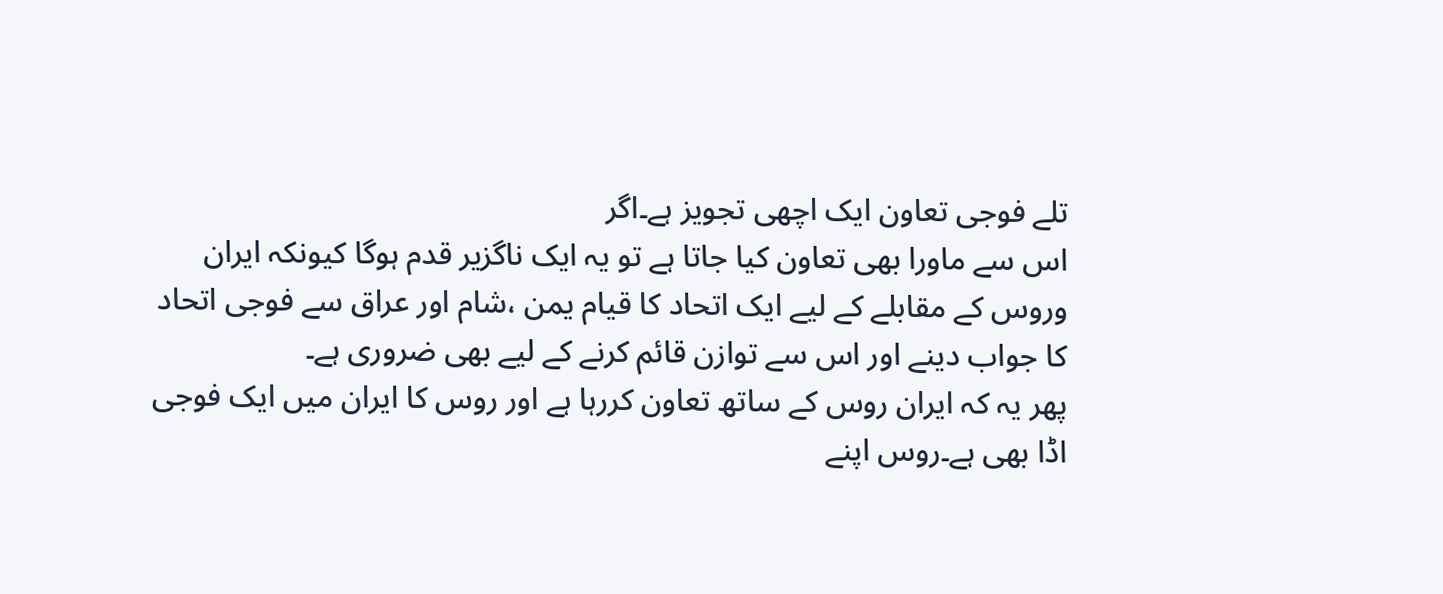تلے فوجی تعاون ایک اچھی تجویز ہے۔اگر
اس سے ماورا بھی تعاون کیا جاتا ہے تو یہ ایک ناگزیر قدم ہوگا کیونکہ ایران
وروس کے مقابلے کے لیے ایک اتحاد کا قیام یمن ،شام اور عراق سے فوجی اتحاد
کا جواب دینے اور اس سے توازن قائم کرنے کے لیے بھی ضروری ہے۔
پھر یہ کہ ایران روس کے ساتھ تعاون کررہا ہے اور روس کا ایران میں ایک فوجی
اڈا بھی ہے۔روس اپنے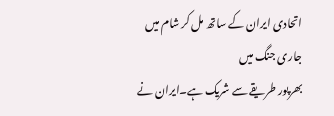اتحادی ایران کے ساتھ مل کر شام میں جاری جنگ میں
بھرپور طریقے سے شریک ہے۔ایران نے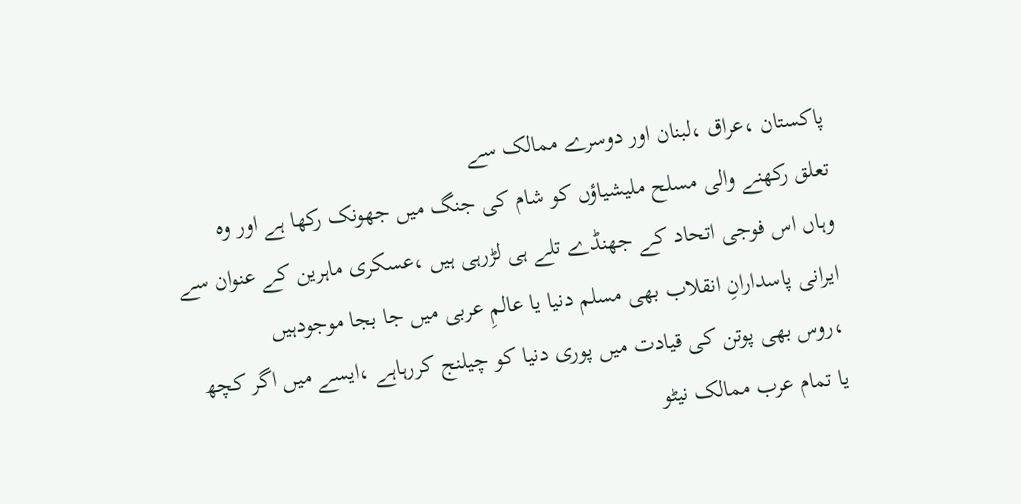پاکستان ،عراق ،لبنان اور دوسرے ممالک سے
تعلق رکھنے والی مسلح ملیشیاؤں کو شام کی جنگ میں جھونک رکھا ہے اور وہ
وہاں اس فوجی اتحاد کے جھنڈے تلے ہی لڑرہی ہیں ،عسکری ماہرین کے عنوان سے
ایرانی پاسدارانِ انقلاب بھی مسلم دنیا یا عالمِ عربی میں جا بجا موجودہیں
،روس بھی پوتن کی قیادت میں پوری دنیا کو چیلنج کررہاہے ،ایسے میں اگر کچھ
یا تمام عرب ممالک نیٹو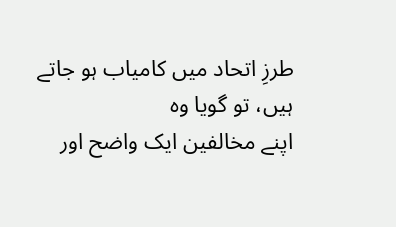طرزِ اتحاد میں کامیاب ہو جاتے ہیں، تو گویا وہ
اپنے مخالفین ایک واضح اور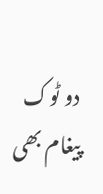دو ٹوک پیغام بھی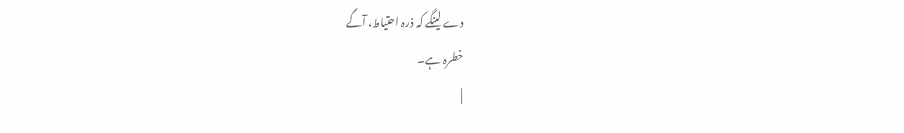دے لینگے کہ ذرہ احتیاط، آگے
خطرہ ہے۔
|